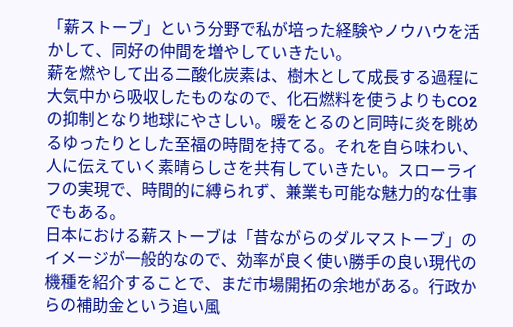「薪ストーブ」という分野で私が培った経験やノウハウを活かして、同好の仲間を増やしていきたい。
薪を燃やして出る二酸化炭素は、樹木として成長する過程に大気中から吸収したものなので、化石燃料を使うよりもCO2の抑制となり地球にやさしい。暖をとるのと同時に炎を眺めるゆったりとした至福の時間を持てる。それを自ら味わい、人に伝えていく素晴らしさを共有していきたい。スローライフの実現で、時間的に縛られず、兼業も可能な魅力的な仕事でもある。
日本における薪ストーブは「昔ながらのダルマストーブ」のイメージが一般的なので、効率が良く使い勝手の良い現代の機種を紹介することで、まだ市場開拓の余地がある。行政からの補助金という追い風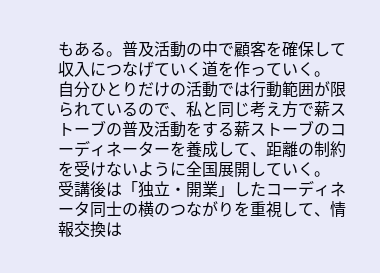もある。普及活動の中で顧客を確保して収入につなげていく道を作っていく。
自分ひとりだけの活動では行動範囲が限られているので、私と同じ考え方で薪ストーブの普及活動をする薪ストーブのコーディネーターを養成して、距離の制約を受けないように全国展開していく。
受講後は「独立・開業」したコーディネータ同士の横のつながりを重視して、情報交換は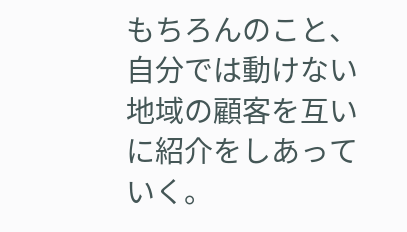もちろんのこと、自分では動けない地域の顧客を互いに紹介をしあっていく。